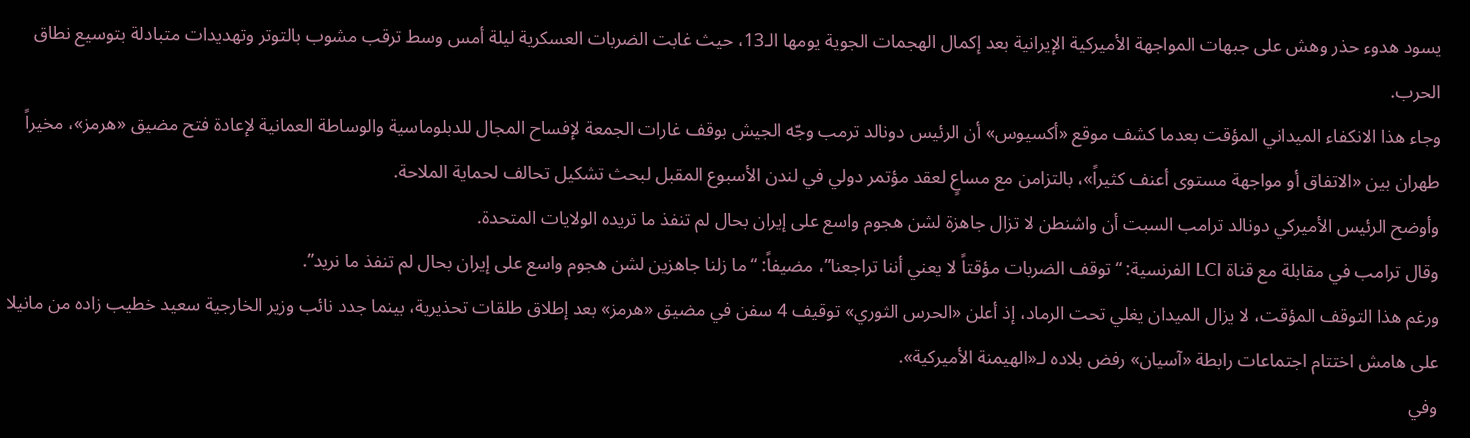يسود هدوء حذر وهش على جبهات المواجهة الأميركية الإيرانية بعد إكمال الهجمات الجوية يومها الـ13، حيث غابت الضربات العسكرية ليلة أمس وسط ترقب مشوب بالتوتر وتهديدات متبادلة بتوسيع نطاق الحرب.
وجاء هذا الانكفاء الميداني المؤقت بعدما كشف موقع «أكسيوس» أن الرئيس دونالد ترمب وجّه الجيش بوقف غارات الجمعة لإفساح المجال للدبلوماسية والوساطة العمانية لإعادة فتح مضيق «هرمز»، مخيراً طهران بين «الاتفاق أو مواجهة مستوى أعنف كثيراً»، بالتزامن مع مساعٍ لعقد مؤتمر دولي في لندن الأسبوع المقبل لبحث تشكيل تحالف لحماية الملاحة.
وأوضح الرئيس الأميركي دونالد ترامب السبت أن واشنطن لا تزال جاهزة لشن هجوم واسع على إيران بحال لم تنفذ ما تريده الولايات المتحدة.
وقال ترامب في مقابلة مع قناة LCI الفرنسية: “توقف الضربات مؤقتاً لا يعني أننا تراجعنا”، مضيفاً: “ما زلنا جاهزين لشن هجوم واسع على إيران بحال لم تنفذ ما نريد”.
ورغم هذا التوقف المؤقت، لا يزال الميدان يغلي تحت الرماد، إذ أعلن «الحرس الثوري» توقيف 4 سفن في مضيق «هرمز» بعد إطلاق طلقات تحذيرية، بينما جدد نائب وزير الخارجية سعيد خطيب زاده من مانيلا على هامش اختتام اجتماعات رابطة «آسيان» رفض بلاده لـ«الهيمنة الأميركية».
وفي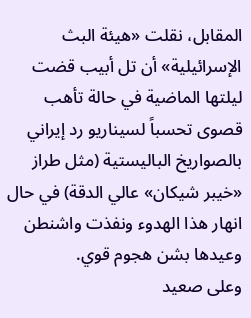المقابل، نقلت «هيئة البث الإسرائيلية» أن تل أبيب قضت ليلتها الماضية في حالة تأهب قصوى تحسباً لسيناريو رد إيراني بالصواريخ الباليستية (مثل طراز «خيبر شيكان» عالي الدقة) في حال انهار هذا الهدوء ونفذت واشنطن وعيدها بشن هجوم قوي.
وعلى صعيد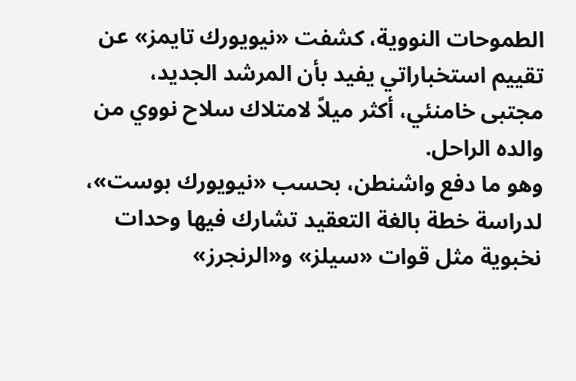الطموحات النووية، كشفت «نيويورك تايمز» عن تقييم استخباراتي يفيد بأن المرشد الجديد، مجتبى خامنئي، أكثر ميلاً لامتلاك سلاح نووي من والده الراحل.
وهو ما دفع واشنطن، بحسب «نيويورك بوست»، لدراسة خطة بالغة التعقيد تشارك فيها وحدات نخبوية مثل قوات «سيلز» و«الرنجرز»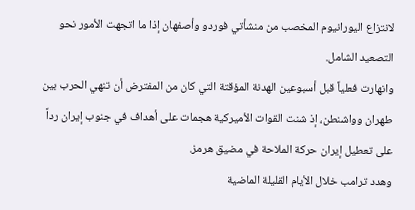لانتزاع اليورانيوم المخصب من منشأتي فوردو وأصفهان إذا ما اتجهت الأمور نحو التصعيد الشامل.
وانهارت فعلياً قبل أسبوعين الهدنة المؤقتة التي كان من المفترض أن تنهي الحرب بين طهران وواشنطن، إذ شنت القوات الأميركية هجمات على أهداف في جنوب إيران رداً على تعطيل إيران حركة الملاحة في مضيق هرمز.
وهدد ترامب خلال الأيام القليلة الماضية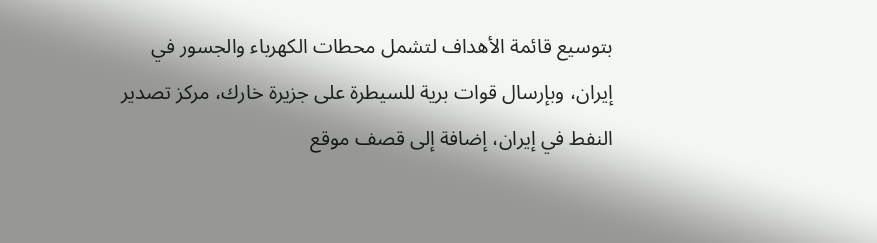بتوسيع قائمة الأهداف لتشمل محطات الكهرباء والجسور في إيران، وبإرسال قوات برية للسيطرة على جزيرة خارك، مركز تصدير النفط في إيران، إضافة إلى قصف موقع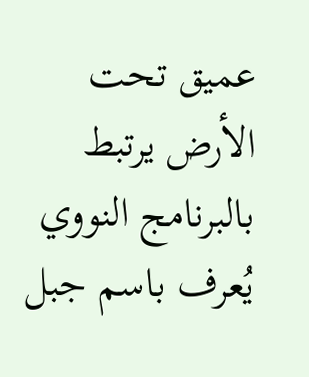عميق تحت الأرض يرتبط بالبرنامج النووي يُعرف باسم جبل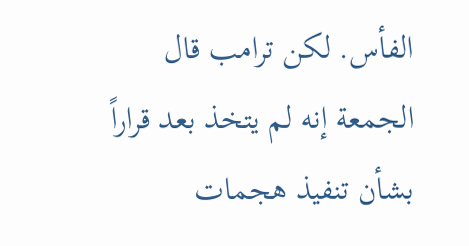الفأس. لكن ترامب قال الجمعة إنه لم يتخذ بعد قراراً بشأن تنفيذ هجمات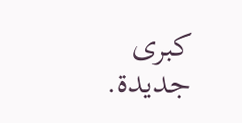كبرى جديدة.